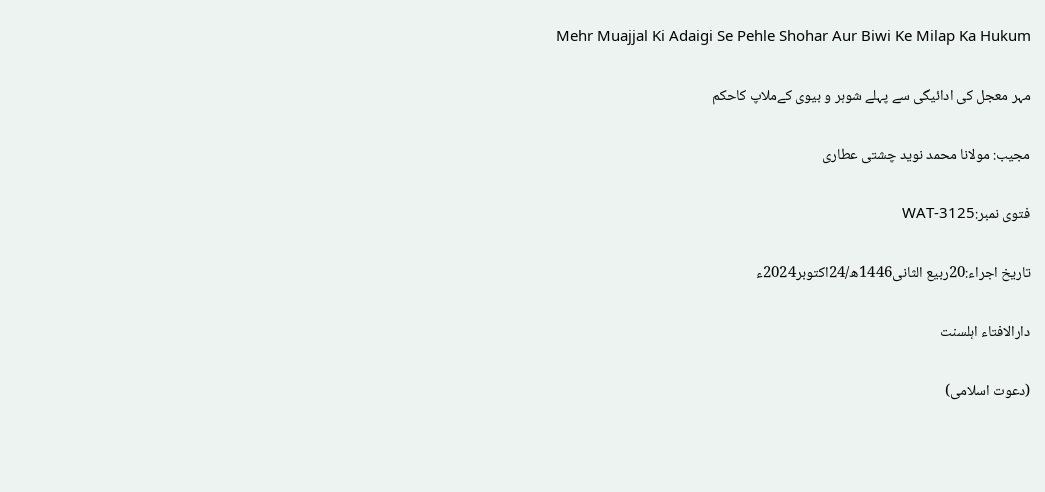Mehr Muajjal Ki Adaigi Se Pehle Shohar Aur Biwi Ke Milap Ka Hukum

مہر معجل کی ادائیگی سے پہلے شوہر و بیوی کےملاپ کاحکم

مجیب: مولانا محمد نوید چشتی عطاری

فتوی نمبر:WAT-3125

تاریخ اجراء:20ربیع الثانی1446ھ/24اکتوبر2024ء

دارالافتاء اہلسنت

(دعوت اسلامی)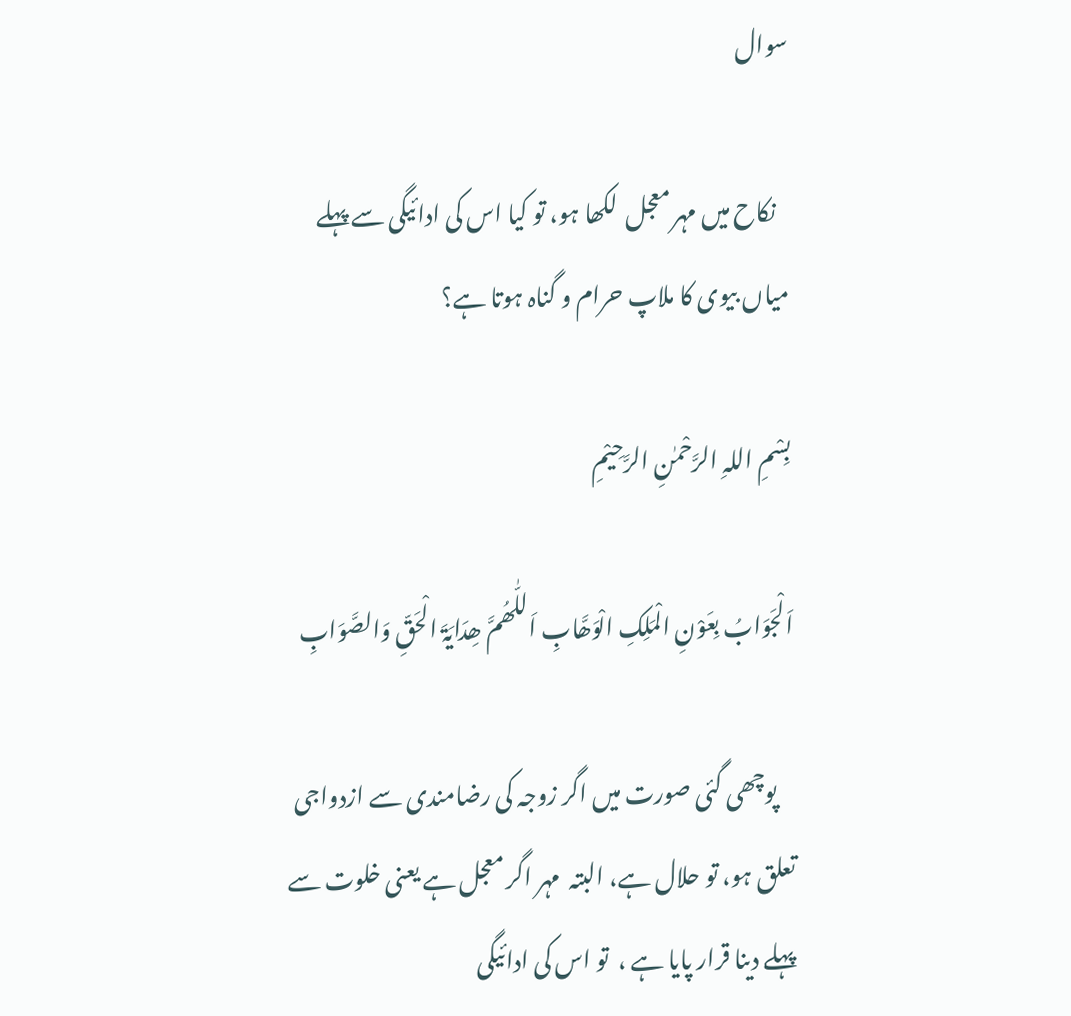سوال

   نکاح میں مہر معجل  لکھا ہو، تو کیا اس کی ادائیگی سے پہلے میاں بیوی کا ملاپ حرام و گناہ ہوتا ہے؟

بِسْمِ اللہِ الرَّحْمٰنِ الرَّحِيْمِ

اَلْجَوَابُ بِعَوْنِ الْمَلِکِ الْوَھَّابِ اَللّٰھُمَّ ھِدَایَۃَ الْحَقِّ وَالصَّوَابِ

    پوچھی گئی صورت میں اگر زوجہ کی رضامندی سے ازدواجی تعلق ہو، تو حلال ہے، البتہ  مہر اگر معجل ہے یعنی خلوت سے پہلے دینا قرار پایا ہے ،  تو اس کی ادائیگی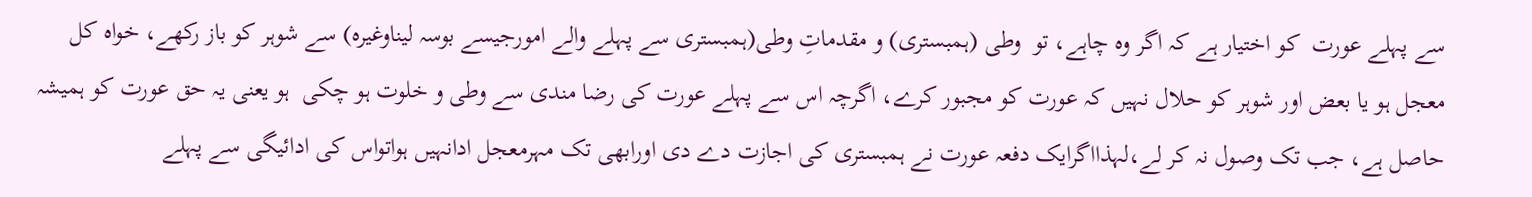سے پہلے عورت  کو اختیار ہے کہ اگر وہ چاہے، تو  وطی (ہمبستری) و مقدماتِ وطی(ہمبستری سے پہلے والے امورجیسے بوسہ لیناوغیرہ) سے شوہر کو باز رکھے، خواہ کل معجل ہو یا بعض اور شوہر کو حلال نہیں کہ عورت کو مجبور کرے، اگرچہ اس سے پہلے عورت کی رضا مندی سے وطی و خلوت ہو چکی  ہو یعنی یہ حق عورت کو ہمیشہ حاصل ہے، جب تک وصول نہ کر لے،لہذااگرایک دفعہ عورت نے ہمبستری کی اجازت دے دی اورابھی تک مہرمعجل ادانہیں ہواتواس کی ادائیگی سے پہلے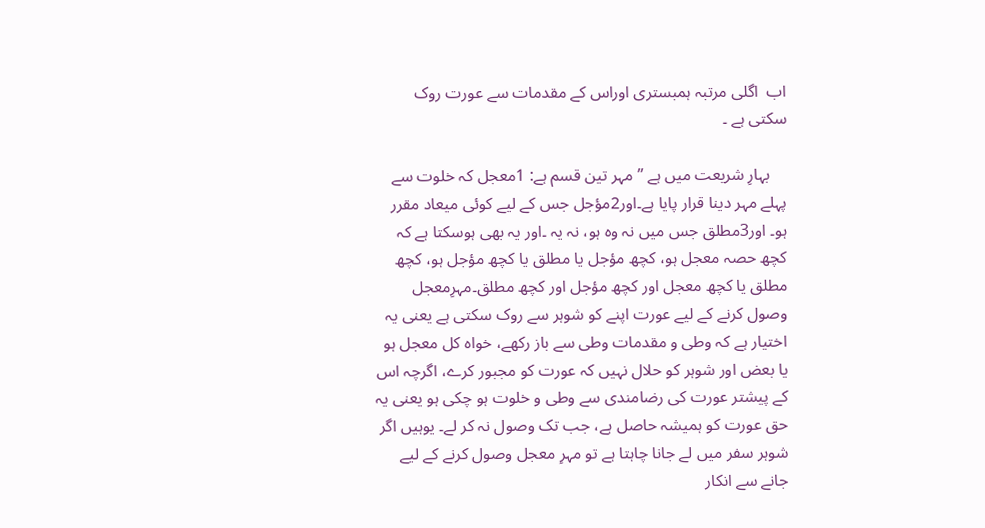اب  اگلی مرتبہ ہمبستری اوراس کے مقدمات سے عورت روک سکتی ہے ۔

    بہارِ شریعت میں ہے ” مہر تین قسم ہے: 1معجل کہ خلوت سے پہلے مہر دینا قرار پایا ہے۔اور2مؤجل جس کے ليے کوئی میعاد مقرر ہو۔ اور3مطلق جس میں نہ وہ ہو، نہ یہ ۔اور یہ بھی ہوسکتا ہے کہ کچھ حصہ معجل ہو، کچھ مؤجل یا مطلق یا کچھ مؤجل ہو، کچھ مطلق یا کچھ معجل اور کچھ مؤجل اور کچھ مطلق۔مہرِمعجل وصول کرنے کے ليے عورت اپنے کو شوہر سے روک سکتی ہے یعنی یہ اختیار ہے کہ وطی و مقدمات وطی سے باز رکھے، خواہ کل معجل ہو یا بعض اور شوہر کو حلال نہیں کہ عورت کو مجبور کرے، اگرچہ اس کے پیشتر عورت کی رضامندی سے وطی و خلوت ہو چکی ہو یعنی یہ حق عورت کو ہمیشہ حاصل ہے، جب تک وصول نہ کر لے۔ يوہيں اگر شوہر سفر میں لے جانا چاہتا ہے تو مہرِ معجل وصول کرنے کے ليے جانے سے انکار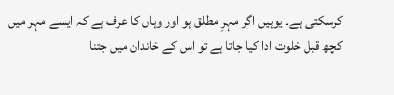کرسکتی ہے۔ يوہيں اگر مہرِ مطلق ہو اور وہاں کا عرف ہے کہ ایسے مہر میں کچھ قبل خلوت ادا کیا جاتا ہے تو اس کے خاندان میں جتنا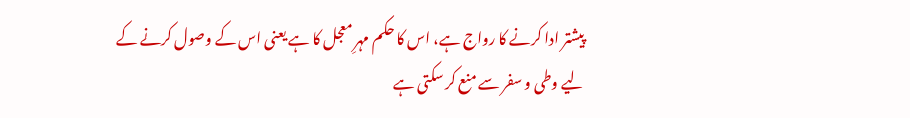پیشتر ادا کرنے کا رواج ہے، اس کا حکم مہرِ معجل کا ہے یعنی اس کے وصول کرنے کے ليے وطی و سفر سے منع کر سکتی ہے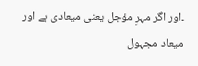۔اور اگر مہرِ مؤجل یعنی میعادی ہے اور میعاد مجہول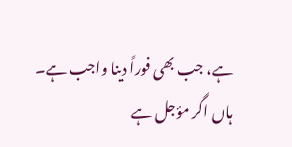ہے، جب بھی فوراً دینا واجب ہے۔ ہاں اگر مؤجل ہے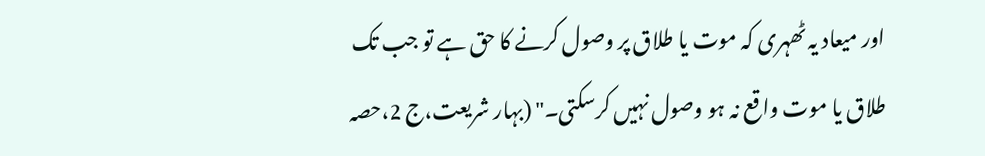اور میعاد یہ ٹھہری کہ موت یا طلاق پر وصول کرنے کا حق ہے تو جب تک طلاق یا موت واقع نہ ہو وصول نہیں کرسکتی۔" (بہار شریعت،ج 2،حصہ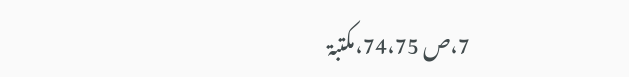7،ص 74،75،مکتبۃ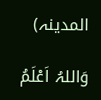المدینہ)

وَاللہُ اَعْلَمُ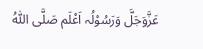عَزَّوَجَلَّ وَرَسُوْلُہ اَعْلَم صَلَّی اللّٰہُ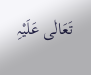تَعَالٰی عَلَیْہِ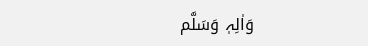وَاٰلِہٖ وَسَلَّم